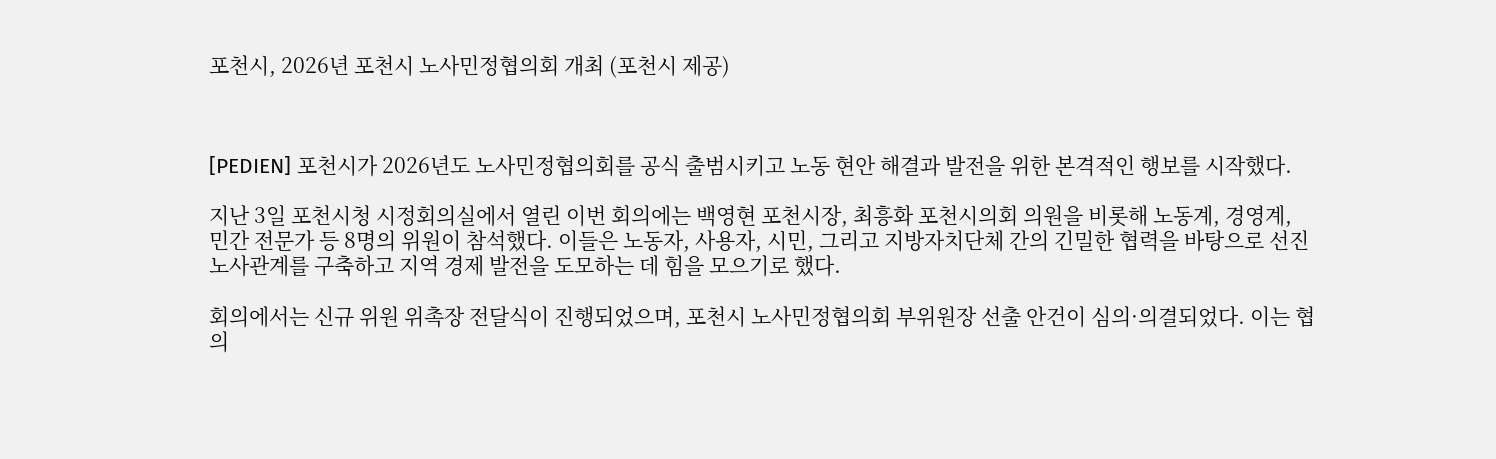포천시, 2026년 포천시 노사민정협의회 개최 (포천시 제공)



[PEDIEN] 포천시가 2026년도 노사민정협의회를 공식 출범시키고 노동 현안 해결과 발전을 위한 본격적인 행보를 시작했다.

지난 3일 포천시청 시정회의실에서 열린 이번 회의에는 백영현 포천시장, 최흥화 포천시의회 의원을 비롯해 노동계, 경영계, 민간 전문가 등 8명의 위원이 참석했다. 이들은 노동자, 사용자, 시민, 그리고 지방자치단체 간의 긴밀한 협력을 바탕으로 선진 노사관계를 구축하고 지역 경제 발전을 도모하는 데 힘을 모으기로 했다.

회의에서는 신규 위원 위촉장 전달식이 진행되었으며, 포천시 노사민정협의회 부위원장 선출 안건이 심의·의결되었다. 이는 협의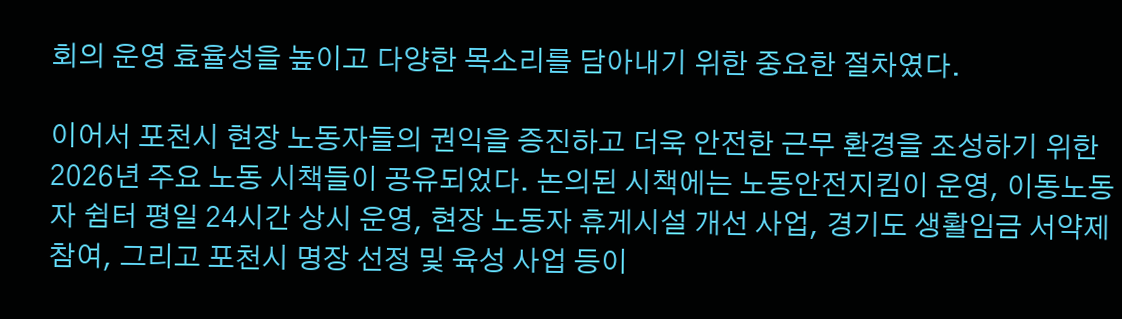회의 운영 효율성을 높이고 다양한 목소리를 담아내기 위한 중요한 절차였다.

이어서 포천시 현장 노동자들의 권익을 증진하고 더욱 안전한 근무 환경을 조성하기 위한 2026년 주요 노동 시책들이 공유되었다. 논의된 시책에는 노동안전지킴이 운영, 이동노동자 쉼터 평일 24시간 상시 운영, 현장 노동자 휴게시설 개선 사업, 경기도 생활임금 서약제 참여, 그리고 포천시 명장 선정 및 육성 사업 등이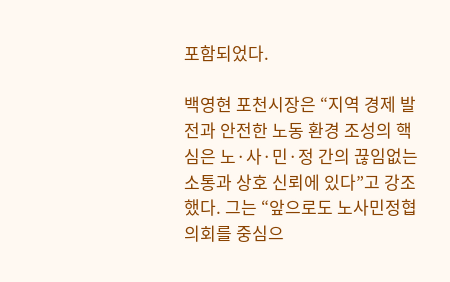포함되었다.

백영현 포천시장은 “지역 경제 발전과 안전한 노동 환경 조성의 핵심은 노·사·민·정 간의 끊임없는 소통과 상호 신뢰에 있다”고 강조했다. 그는 “앞으로도 노사민정협의회를 중심으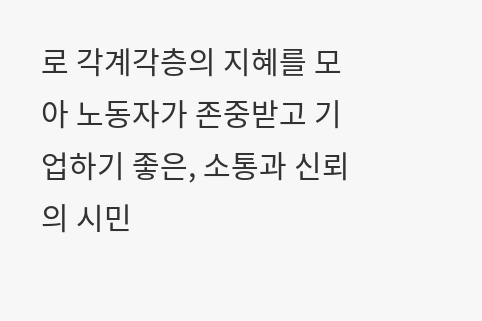로 각계각층의 지혜를 모아 노동자가 존중받고 기업하기 좋은, 소통과 신뢰의 시민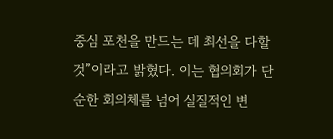중심 포천을 만드는 데 최선을 다할 것”이라고 밝혔다. 이는 협의회가 단순한 회의체를 넘어 실질적인 변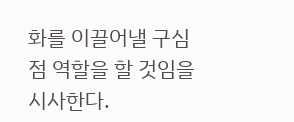화를 이끌어낼 구심점 역할을 할 것임을 시사한다.